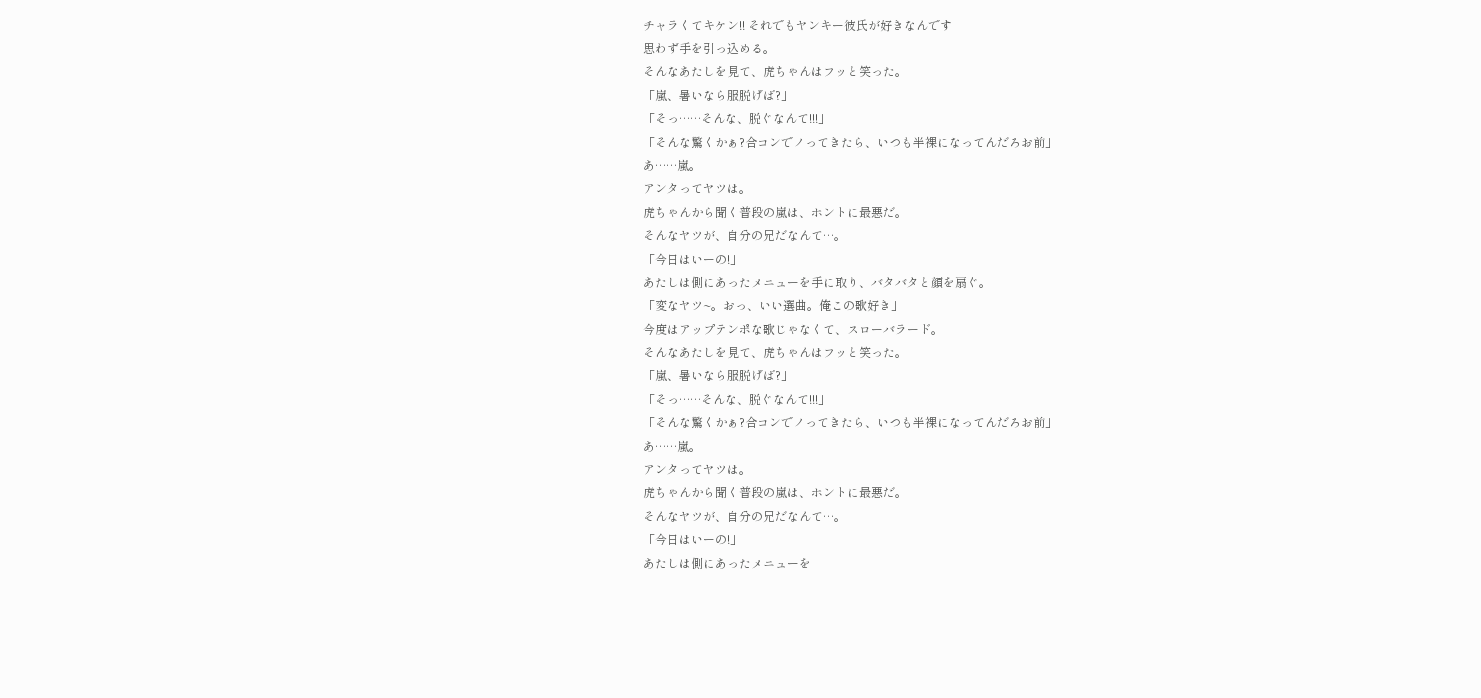チャラくてキケン!! それでもヤンキー彼氏が好きなんです
思わず手を引っ込める。
そんなあたしを見て、虎ちゃんはフッと笑った。
「嵐、暑いなら服脱げば?」
「そっ……そんな、脱ぐなんて!!!」
「そんな驚くかぁ?合コンでノってきたら、いつも半裸になってんだろお前」
あ……嵐。
アンタってヤツは。
虎ちゃんから聞く普段の嵐は、ホントに最悪だ。
そんなヤツが、自分の兄だなんて…。
「今日はいーの!」
あたしは側にあったメニューを手に取り、バタバタと顔を扇ぐ。
「変なヤツ~。おっ、いい選曲。俺この歌好き」
今度はアップテンポな歌じゃなくて、スローバラード。
そんなあたしを見て、虎ちゃんはフッと笑った。
「嵐、暑いなら服脱げば?」
「そっ……そんな、脱ぐなんて!!!」
「そんな驚くかぁ?合コンでノってきたら、いつも半裸になってんだろお前」
あ……嵐。
アンタってヤツは。
虎ちゃんから聞く普段の嵐は、ホントに最悪だ。
そんなヤツが、自分の兄だなんて…。
「今日はいーの!」
あたしは側にあったメニューを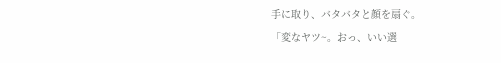手に取り、バタバタと顔を扇ぐ。
「変なヤツ~。おっ、いい選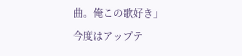曲。俺この歌好き」
今度はアップテ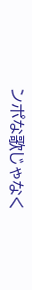ンポな歌じゃなく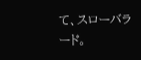て、スローバラード。